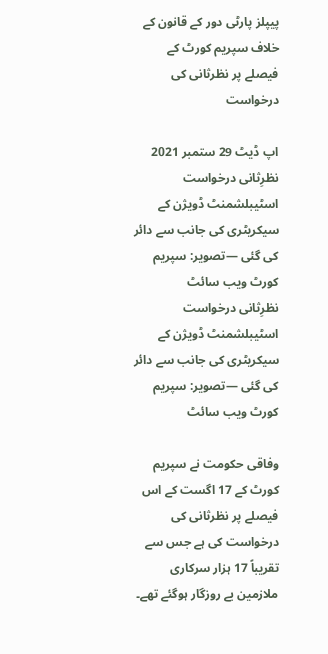پیپلز پارٹی دور کے قانون کے خلاف سپریم کورٹ کے فیصلے پر نظرثانی کی درخواست

اپ ڈیٹ 29 ستمبر 2021
نظرِثانی درخواست اسٹیبلشمنٹ ڈویژن کے سیکریٹری کی جانب سے دائر  کی گئی —تصویر: سپریم کورٹ ویب سائٹ
نظرِثانی درخواست اسٹیبلشمنٹ ڈویژن کے سیکریٹری کی جانب سے دائر کی گئی —تصویر: سپریم کورٹ ویب سائٹ

وفاقی حکومت نے سپریم کورٹ کے 17 اگست کے اس فیصلے پر نظرثانی کی درخواست کی ہے جس سے تقریباً 17 ہزار سرکاری ملازمین بے روزگار ہوگئے تھے۔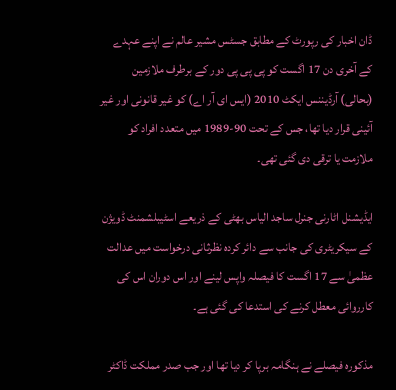ڈان اخبار کی رپورٹ کے مطابق جسٹس مشیر عالم نے اپنے عہدے کے آخری دن 17 اگست کو پی پی پی دور کے برطرف ملازمین (بحالی) آرڈیننس ایکٹ 2010 (ایس ای آر اے) کو غیر قانونی اور غیر آئینی قرار دیا تھا، جس کے تحت 90-1989 میں متعدد افراد کو ملازمت یا ترقی دی گئی تھی۔

ایڈیشنل اٹارنی جنرل ساجد الیاس بھٹی کے ذریعے اسٹیبلشمنٹ ڈویژن کے سیکریٹری کی جانب سے دائر کردہ نظرثانی درخواست میں عدالت عظمیٰ سے 17 اگست کا فیصلہ واپس لینے اور اس دوران اس کی کارروائی معطل کرنے کی استدعا کی گئی ہے۔

مذکورہ فیصلے نے ہنگامہ برپا کر دیا تھا اور جب صدر مملکت ڈاکٹر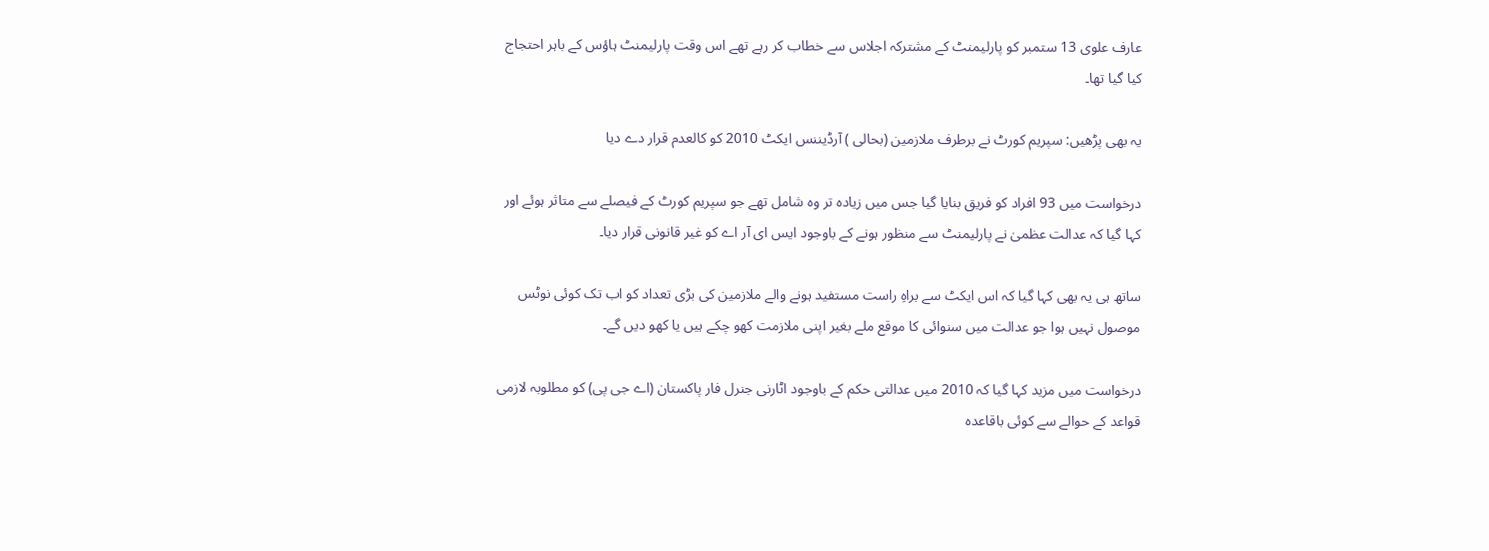عارف علوی 13 ستمبر کو پارلیمنٹ کے مشترکہ اجلاس سے خطاب کر رہے تھے اس وقت پارلیمنٹ ہاؤس کے باہر احتجاج کیا گیا تھا۔

یہ بھی پڑھیں: سپریم کورٹ نے برطرف ملازمین (بحالی ) آرڈیننس ایکٹ 2010 کو کالعدم قرار دے دیا

درخواست میں 93 افراد کو فریق بنایا گیا جس میں زیادہ تر وہ شامل تھے جو سپریم کورٹ کے فیصلے سے متاثر ہوئے اور کہا گیا کہ عدالت عظمیٰ نے پارلیمنٹ سے منظور ہونے کے باوجود ایس ای آر اے کو غیر قانونی قرار دیا۔

ساتھ ہی یہ بھی کہا گیا کہ اس ایکٹ سے براہِ راست مستفید ہونے والے ملازمین کی بڑی تعداد کو اب تک کوئی نوٹس موصول نہیں ہوا جو عدالت میں سنوائی کا موقع ملے بغیر اپنی ملازمت کھو چکے ہیں یا کھو دیں گے۔

درخواست میں مزید کہا گیا کہ 2010 میں عدالتی حکم کے باوجود اٹارنی جنرل فار پاکستان (اے جی پی) کو مطلوبہ لازمی قواعد کے حوالے سے کوئی باقاعدہ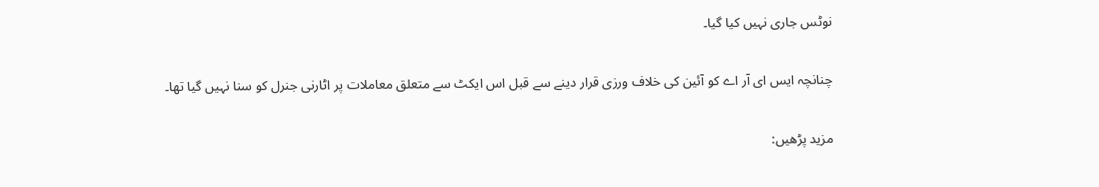نوٹس جاری نہیں کیا گیا۔

چنانچہ ایس ای آر اے کو آئین کی خلاف ورزی قرار دینے سے قبل اس ایکٹ سے متعلق معاملات پر اٹارنی جنرل کو سنا نہیں گیا تھا۔

مزید پڑھیں: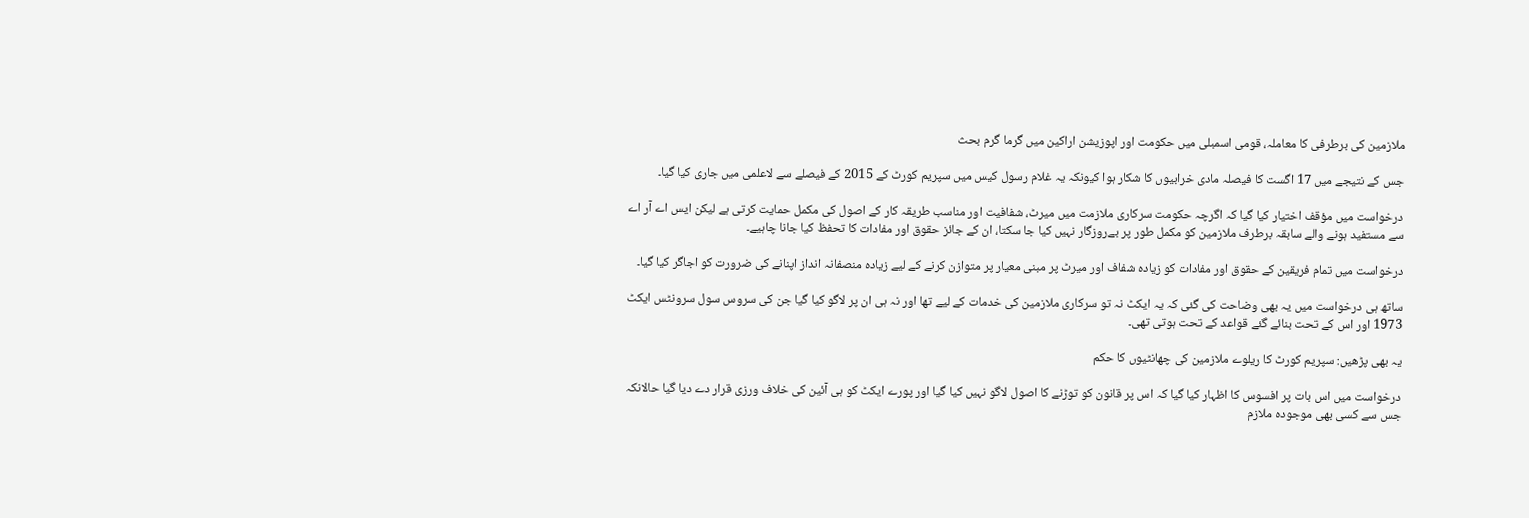ملازمین کی برطرفی کا معاملہ، قومی اسمبلی میں حکومت اور اپوزیشن اراکین میں گرما گرم بحث

جس کے نتیجے میں 17 اگست کا فیصلہ مادی خرابیوں کا شکار ہوا کیونکہ یہ غلام رسول کیس میں سپریم کورٹ کے 2015 کے فیصلے سے لاعلمی میں جاری کیا گیا۔

درخواست میں مؤقف اختیار کیا گیا کہ اگرچہ حکومت سرکاری ملازمت میں میرٹ، شفافیت اور مناسب طریقہ کار کے اصول کی مکمل حمایت کرتی ہے لیکن ایس اے آر اے سے مستفید ہونے والے سابقہ برطرف ملازمین کو مکمل طور پر بےروزگار نہیں کیا جا سکتا، ان کے جائز حقوق اور مفادات کا تحفظ کیا جانا چاہیے۔

درخواست میں تمام فریقین کے حقوق اور مفادات کو زیادہ شفاف اور میرٹ پر مبنی معیار پر متوازن کرنے کے لیے زیادہ منصفانہ انداز اپنانے کی ضرورت کو اجاگر کیا گیا۔

ساتھ ہی درخواست میں یہ بھی وضاحت کی گئی کہ یہ ایکٹ نہ تو سرکاری ملازمین کی خدمات کے لیے تھا اور نہ ہی ان پر لاگو کیا گیا جن کی سروس سول سرونٹس ایکٹ 1973 اور اس کے تحت بنائے گئے قواعد کے تحت ہوتی تھی۔

یہ بھی پڑھیں: سپریم کورٹ کا ریلوے ملازمین کی چھانٹیوں کا حکم

درخواست میں اس بات پر افسوس کا اظہار کیا گیا کہ اس پر قانون کو توڑنے کا اصول لاگو نہیں کیا گیا اور پورے ایکٹ کو ہی آئین کی خلاف ورزی قرار دے دیا گیا حالانکہ جس سے کسی بھی موجودہ ملازم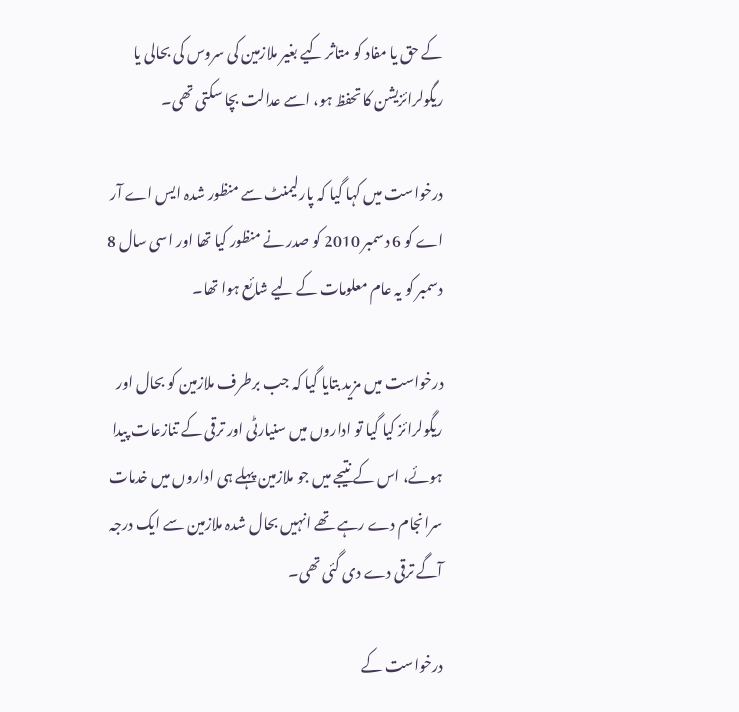کے حق یا مفاد کو متاثر کیے بغیر ملازمین کی سروس کی بحالی یا ریگولرائزیشن کا تحفظ ہو، اسے عدالت بچا سکتی تھی۔

درخواست میں کہا گیا کہ پارلیمنٹ سے منظور شدہ ایس اے آر اے کو 6 دسمبر 2010 کو صدر نے منظور کیا تھا اور اسی سال 8 دسمبر کو یہ عام معلومات کے لیے شائع ہوا تھا۔

درخواست میں مزید بتایا گیا کہ جب برطرف ملازمین کو بحال اور ریگولرائز کیا گیا تو اداروں میں سنیارٹی اور ترقی کے تنازعات پیدا ہوئے، اس کے نتیجے میں جو ملازمین پہلے ہی اداروں میں خدمات سرانجام دے رہے تھے انہیں بحال شدہ ملازمین سے ایک درجہ آگے ترقی دے دی گئی تھی۔

درخواست کے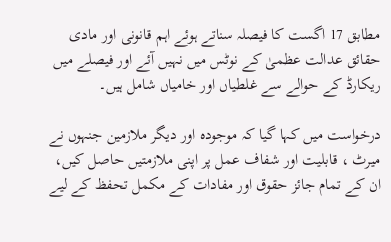مطابق 17 اگست کا فیصلہ سناتے ہوئے اہم قانونی اور مادی حقائق عدالت عظمیٰ کے نوٹس میں نہیں آئے اور فیصلے میں ریکارڈ کے حوالے سے غلطیاں اور خامیاں شامل ہیں۔

درخواست میں کہا گیا کہ موجودہ اور دیگر ملازمین جنہوں نے میرٹ ، قابلیت اور شفاف عمل پر اپنی ملازمتیں حاصل کیں، ان کے تمام جائز حقوق اور مفادات کے مکمل تحفظ کے لیے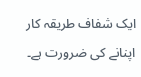ایک شفاف طریقہ کار اپنانے کی ضرورت ہے۔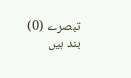تبصرے (0) بند ہیں